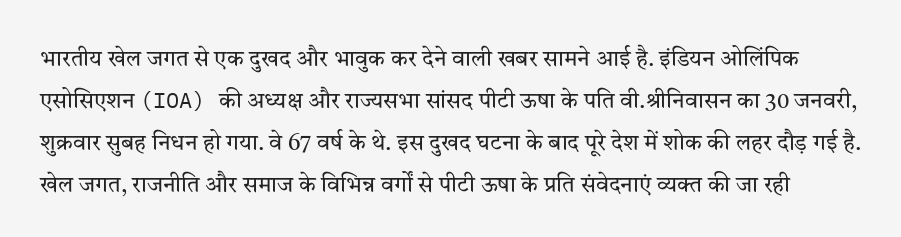भारतीय खेल जगत से एक दुखद और भावुक कर देने वाली खबर सामने आई है. इंडियन ओलिंपिक एसोसिएशन (IOA) की अध्यक्ष और राज्यसभा सांसद पीटी ऊषा के पति वी.श्रीनिवासन का 30 जनवरी, शुक्रवार सुबह निधन हो गया. वे 67 वर्ष के थे. इस दुखद घटना के बाद पूरे देश में शोक की लहर दौड़ गई है. खेल जगत, राजनीति और समाज के विभिन्न वर्गों से पीटी ऊषा के प्रति संवेदनाएं व्यक्त की जा रही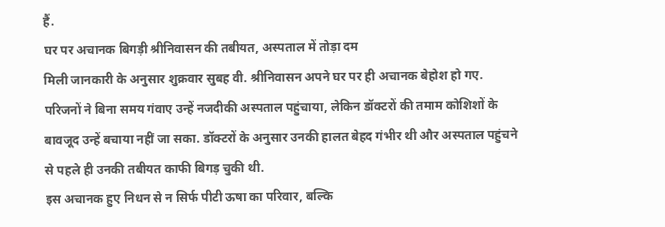हैं.
घर पर अचानक बिगड़ी श्रीनिवासन की तबीयत, अस्पताल में तोड़ा दम
मिली जानकारी के अनुसार शुक्रवार सुबह वी. श्रीनिवासन अपने घर पर ही अचानक बेहोश हो गए. परिजनों ने बिना समय गंवाए उन्हें नजदीकी अस्पताल पहुंचाया, लेकिन डॉक्टरों की तमाम कोशिशों के बावजूद उन्हें बचाया नहीं जा सका. डॉक्टरों के अनुसार उनकी हालत बेहद गंभीर थी और अस्पताल पहुंचने से पहले ही उनकी तबीयत काफी बिगड़ चुकी थी.
इस अचानक हुए निधन से न सिर्फ पीटी ऊषा का परिवार, बल्कि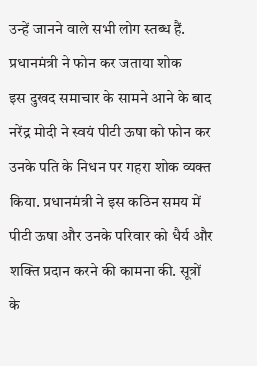उन्हें जानने वाले सभी लोग स्तब्ध हैं.
प्रधानमंत्री ने फोन कर जताया शोक
इस दुखद समाचार के सामने आने के बाद नरेंद्र मोदी ने स्वयं पीटी ऊषा को फोन कर उनके पति के निधन पर गहरा शोक व्यक्त किया. प्रधानमंत्री ने इस कठिन समय में पीटी ऊषा और उनके परिवार को धैर्य और शक्ति प्रदान करने की कामना की. सूत्रों के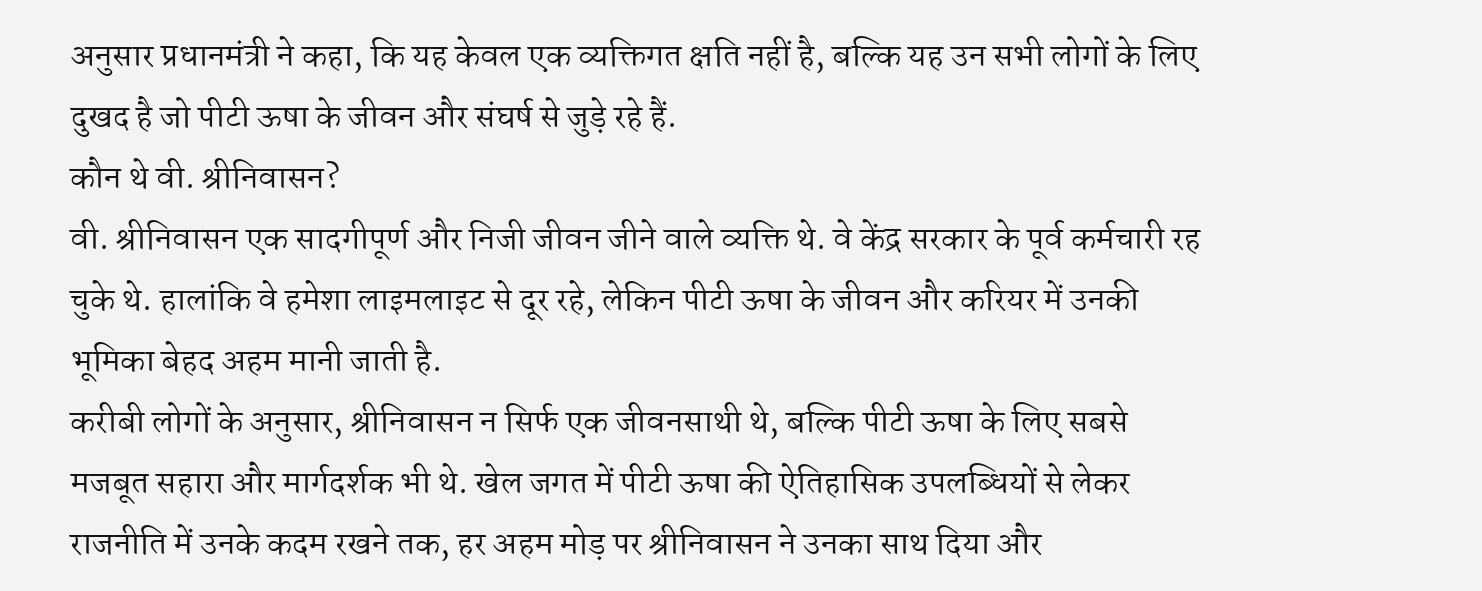अनुसार प्रधानमंत्री ने कहा, कि यह केवल एक व्यक्तिगत क्षति नहीं है, बल्कि यह उन सभी लोगों के लिए दुखद है जो पीटी ऊषा के जीवन और संघर्ष से जुड़े रहे हैं.
कौन थे वी. श्रीनिवासन?
वी. श्रीनिवासन एक सादगीपूर्ण और निजी जीवन जीने वाले व्यक्ति थे. वे केंद्र सरकार के पूर्व कर्मचारी रह चुके थे. हालांकि वे हमेशा लाइमलाइट से दूर रहे, लेकिन पीटी ऊषा के जीवन और करियर में उनकी भूमिका बेहद अहम मानी जाती है.
करीबी लोगों के अनुसार, श्रीनिवासन न सिर्फ एक जीवनसाथी थे, बल्कि पीटी ऊषा के लिए सबसे मजबूत सहारा और मार्गदर्शक भी थे. खेल जगत में पीटी ऊषा की ऐतिहासिक उपलब्धियों से लेकर राजनीति में उनके कदम रखने तक, हर अहम मोड़ पर श्रीनिवासन ने उनका साथ दिया और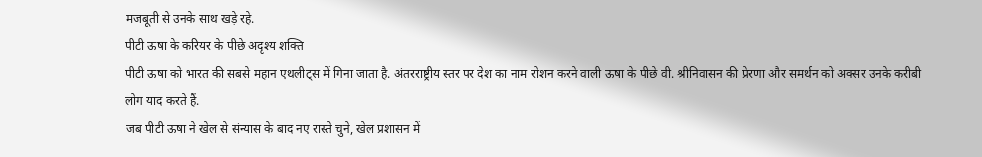मजबूती से उनके साथ खड़े रहे.
पीटी ऊषा के करियर के पीछे अदृश्य शक्ति
पीटी ऊषा को भारत की सबसे महान एथलीट्स में गिना जाता है. अंतरराष्ट्रीय स्तर पर देश का नाम रोशन करने वाली ऊषा के पीछे वी. श्रीनिवासन की प्रेरणा और समर्थन को अक्सर उनके करीबी लोग याद करते हैं.
जब पीटी ऊषा ने खेल से संन्यास के बाद नए रास्ते चुने, खेल प्रशासन में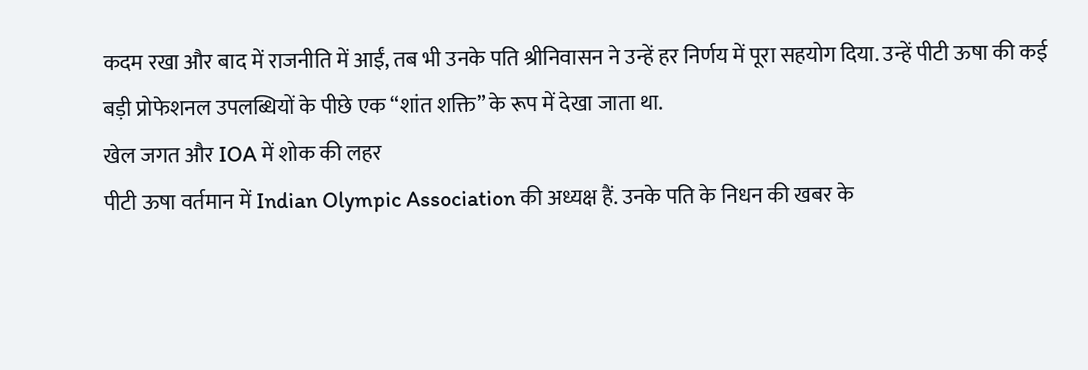कदम रखा और बाद में राजनीति में आईं, तब भी उनके पति श्रीनिवासन ने उन्हें हर निर्णय में पूरा सहयोग दिया. उन्हें पीटी ऊषा की कई बड़ी प्रोफेशनल उपलब्धियों के पीछे एक “शांत शक्ति” के रूप में देखा जाता था.
खेल जगत और IOA में शोक की लहर
पीटी ऊषा वर्तमान में Indian Olympic Association की अध्यक्ष हैं. उनके पति के निधन की खबर के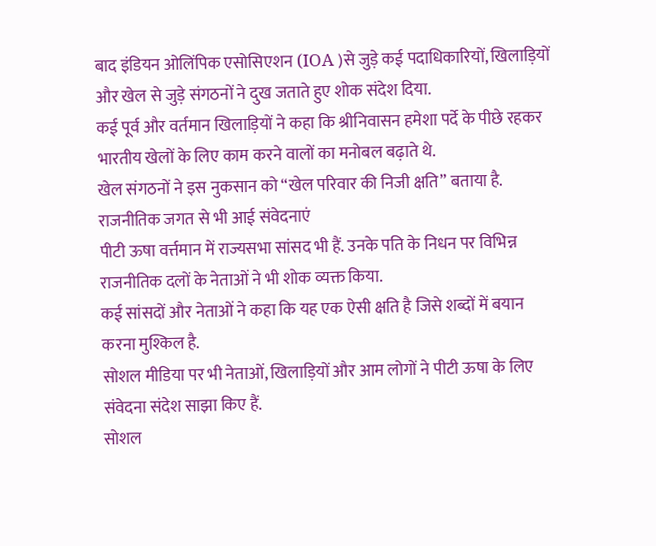बाद इंडियन ओलिंपिक एसोसिएशन (IOA )से जुड़े कई पदाधिकारियों, खिलाड़ियों और खेल से जुड़े संगठनों ने दुख जताते हुए शोक संदेश दिया.
कई पूर्व और वर्तमान खिलाड़ियों ने कहा कि श्रीनिवासन हमेशा पर्दे के पीछे रहकर भारतीय खेलों के लिए काम करने वालों का मनोबल बढ़ाते थे.
खेल संगठनों ने इस नुकसान को “खेल परिवार की निजी क्षति” बताया है.
राजनीतिक जगत से भी आई संवेदनाएं
पीटी ऊषा वर्त्तमान में राज्यसभा सांसद भी हैं. उनके पति के निधन पर विभिन्न राजनीतिक दलों के नेताओं ने भी शोक व्यक्त किया.
कई सांसदों और नेताओं ने कहा कि यह एक ऐसी क्षति है जिसे शब्दों में बयान करना मुश्किल है.
सोशल मीडिया पर भी नेताओं, खिलाड़ियों और आम लोगों ने पीटी ऊषा के लिए संवेदना संदेश साझा किए हैं.
सोशल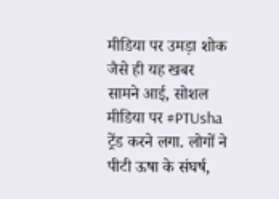मीडिया पर उमड़ा शोक
जैसे ही यह खबर सामने आई, सोशल मीडिया पर #PTUsha ट्रेंड करने लगा. लोगों ने पीटी ऊषा के संघर्ष,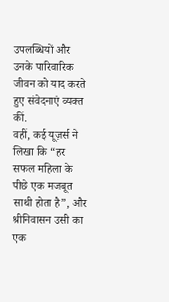उपलब्धियों और उनके पारिवारिक जीवन को याद करते हुए संवेदनाएं व्यक्त कीं.
वहीं, कई यूज़र्स ने लिखा कि “हर सफल महिला के पीछे एक मजबूत साथी होता है”, और श्रीनिवासन उसी का एक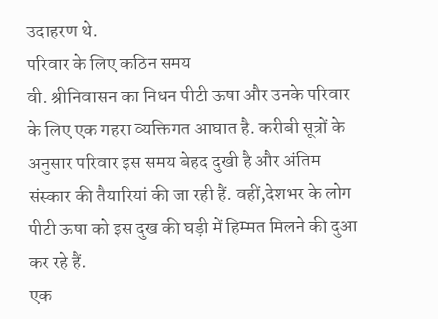उदाहरण थे.
परिवार के लिए कठिन समय
वी. श्रीनिवासन का निधन पीटी ऊषा और उनके परिवार के लिए एक गहरा व्यक्तिगत आघात है. करीबी सूत्रों के अनुसार परिवार इस समय बेहद दुखी है और अंतिम संस्कार की तैयारियां की जा रही हैं. वहीं,देशभर के लोग पीटी ऊषा को इस दुख की घड़ी में हिम्मत मिलने की दुआ कर रहे हैं.
एक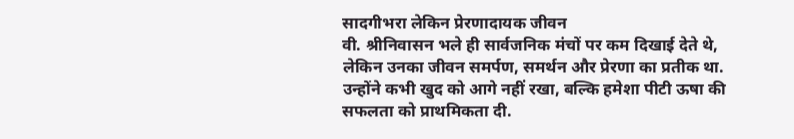सादगीभरा लेकिन प्रेरणादायक जीवन
वी. श्रीनिवासन भले ही सार्वजनिक मंचों पर कम दिखाई देते थे, लेकिन उनका जीवन समर्पण, समर्थन और प्रेरणा का प्रतीक था. उन्होंने कभी खुद को आगे नहीं रखा, बल्कि हमेशा पीटी ऊषा की सफलता को प्राथमिकता दी.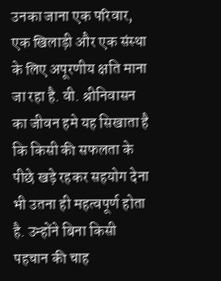उनका जाना एक परिवार, एक खिलाड़ी और एक संस्था के लिए अपूरणीय क्षति माना जा रहा है. वी. श्रीनिवासन का जीवन हमे यह सिखाता है कि किसी की सफलता के पीछे खड़े रहकर सहयोग देना भी उतना ही महत्वपूर्ण होता है. उन्होंने बिना किसी पहचान की चाह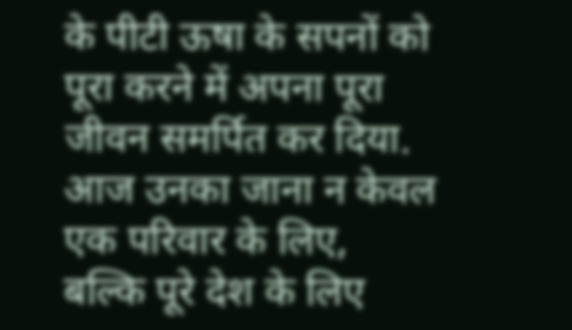के पीटी ऊषा के सपनों को पूरा करने में अपना पूरा जीवन समर्पित कर दिया.
आज उनका जाना न केवल एक परिवार के लिए, बल्कि पूरे देश के लिए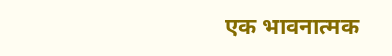एक भावनात्मक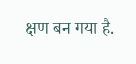क्षण बन गया है.